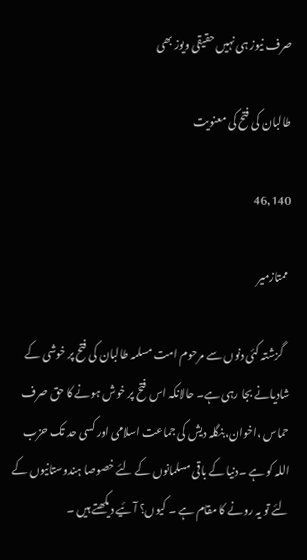صرف نیوز ہی نہیں حقیقی ویوز بھی

طالبان کی فتح کی معنویت

46,140

 ممتازمیر

   گزشتہ کئی دنوں سے مرحوم امت مسلمہ طالبان کی فتح پر خوشی کے شادیانے بجا رہی ہے۔ حالانکہ اس فتح پر خوش ہونے کا حق صرف حماس ،اخوان،بنگلہ دیش کی جماعت اسلامی اور کسی حد تک حزب اللہ کو ہے ۔دنیا کے باقی مسلمانوں کے لئے خصوصا ہندوستانیوں کے لئے تو یہ رونے کا مقام ہے ۔ کیوں؟ آئیے دیکھتے ہیں ۔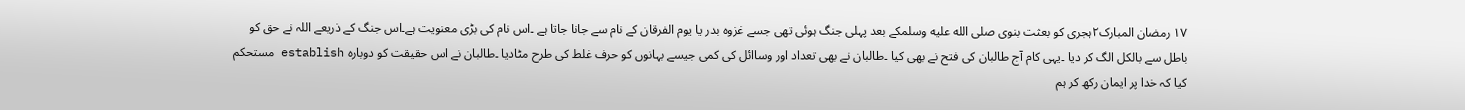۱۷ رمضان المبارک۲ہجری کو بعثت بنوی صلى الله عليه وسلمکے بعد پہلی جنگ ہوئی تھی جسے غزوہ بدر یا یوم الفرقان کے نام سے جانا جاتا ہے ۔اس نام کی بڑی معنویت ہے۔اس جنگ کے ذریعے اللہ نے حق کو باطل سے بالکل الگ کر دیا ۔یہی کام آج طالبان کی فتح نے بھی کیا ۔طالبان نے بھی تعداد اور وساائل کی کمی جیسے بہانوں کو حرف غلط کی طرح مٹادیا ۔طالبان نے اس حقیقت کو دوبارہ establish مستحکم کیا کہ خدا پر ایمان رکھ کر ہم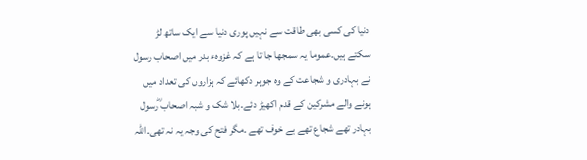دنیا کی کسی بھی طاقت سے نہیں پوری دنیا سے ایک ساتھ لڑ سکتے ہیں۔عموما یہ سمجھا جا تا ہے کہ غزوہء بدر میں اصحاب رسول نے بہادری و شجاعت کے وہ جوہر دکھائے کہ ہزاروں کی تعداد میں ہونے والے مشرکین کے قدم اکھیڑ دئے۔بلا شک و شبہ اصحاب ؓرسول بہادر تھے شجاع تھے بے خوف تھے ۔مگر فتح کی وجہ یہ نہ تھی۔اللہ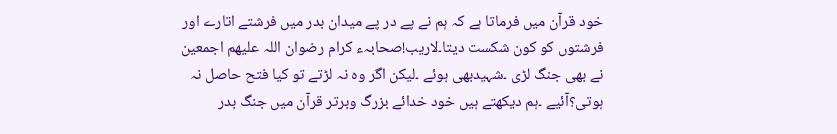خود قرآن میں فرماتا ہے کہ ہم نے پے در پے میدان بدر میں فرشتے اتارے اور فرشتوں کو کون شکست دیتا۔لاریب!صحابہء کرام رضوان اللہ علیھم اجمعین نے بھی جنگ لڑی ۔شہیدبھی ہوئے ۔لیکن اگر وہ نہ لڑتے تو کیا فتح حاصل نہ ہوتی؟آئیے ۔ہم دیکھتے ہیں خود خدائے بزرگ وبرتر قرآن میں جنگ بدر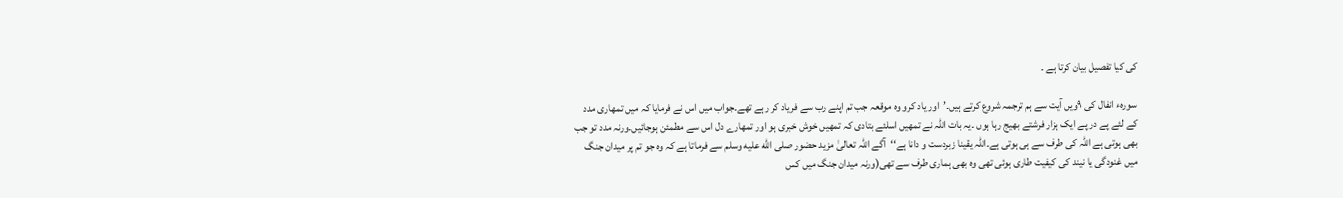کی کیا تفصیل بیان کرتا ہے ۔

سورہء انفال کی ۹ویں آیت سے ہم ترجمہ شروع کرتے ہیں۔’اور یاد کرو وہ موقعہ جب تم اپنے رب سے فریاد کر رہے تھے۔جواب میں اس نے فرمایا کہ میں تمھاری مدد کے لئے پے در پے ایک ہزار فرشتے بھیج رہا ہوں ۔یہ بات اللہ نے تمھیں اسلئے بتادی کہ تمھیں خوش خبری ہو اور تمھارے دل اس سے مطمئن ہوجائیں۔ورنہ مدد تو جب بھی ہوتی ہے اللہ کی طرف سے ہی ہوتی ہے۔اللہ یقینا زبردست و دانا ہے‘‘  آگے اللہ تعالیٰ مزید حضور صلى الله عليه وسلم سے فرماتا ہے کہ وہ جو تم پر میدان جنگ میں غنودگی یا نیند کی کیفیت طاری ہوئی تھی وہ بھی ہماری طرف سے تھی(ورنہ میدان جنگ میں کس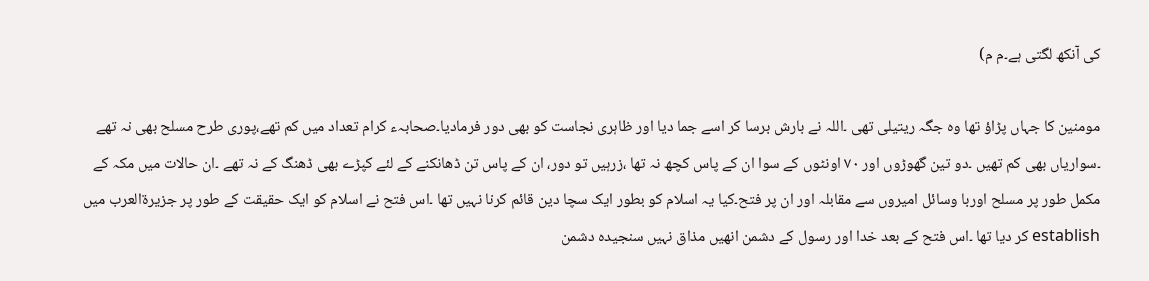کی آنکھ لگتی ہے۔م م)

مومنین کا جہاں پڑاؤ تھا وہ جگہ ریتیلی تھی ۔اللہ نے بارش برسا کر اسے جما دیا اور ظاہری نجاست کو بھی دور فرمادیا۔صحابہء کرام تعداد میں کم تھے،پوری طرح مسلح بھی نہ تھے ۔سواریاں بھی کم تھیں ۔دو تین گھوڑوں اور ۷۰ اونٹوں کے سوا ان کے پاس کچھ نہ تھا ،زرہیں تو دور، ان کے پاس تن ڈھانکنے کے لئے کپڑے بھی ڈھنگ کے نہ تھے ۔ان حالات میں مکہ کے مکمل طور پر مسلح اوربا وسائل امیروں سے مقابلہ اور ان پر فتح۔کیا یہ اسلام کو بطور ایک سچا دین قائم کرنا نہیں تھا ۔اس فتح نے اسلام کو ایک حقیقت کے طور پر جزیرۃالعرب میں establish کر دیا تھا ۔اس فتح کے بعد خدا اور رسول کے دشمن انھیں مذاق نہیں سنجیدہ دشمن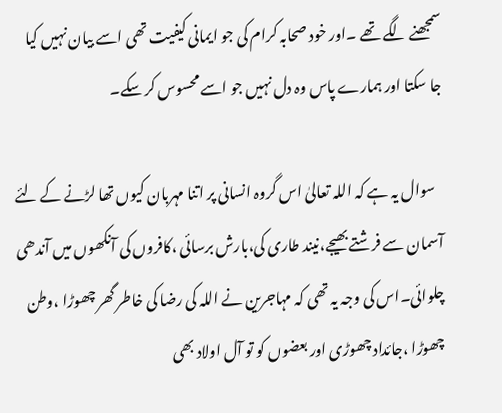سمجھنے لگے تھے ۔اور خود صحابہ کرام کی جو ایمانی کیفیت تھی اسے بیان نہیں کیا جا سکتا اور ہمارے پاس وہ دل نہیں جو اسے محسوس کر سکے۔

   سوال یہ ہے کہ اللہ تعالیٰ اس گروہ انسانی پر اتنا مہربان کیوں تھا لڑنے کے لئے آسمان سے فرشتے بھیجے،نیند طاری کی،بارش برسائی ،کافروں کی آنکھوں میں آندھی چلوائی۔اس کی وجہ یہ تھی کہ مہاجرین نے اللہ کی رضا کی خاطر گھر چھوڑا ،وطن چھوڑا ،جائداد چھوڑی اور بعضوں کو تو آل اولاد بھی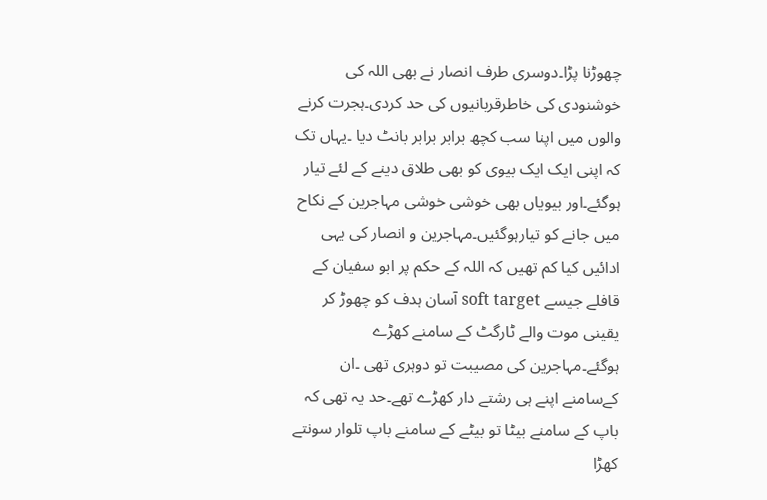چھوڑنا پڑا۔دوسری طرف انصار نے بھی اللہ کی خوشنودی کی خاطرقربانیوں کی حد کردی۔ہجرت کرنے والوں میں اپنا سب کچھ برابر برابر بانٹ دیا ۔یہاں تک کہ اپنی ایک ایک بیوی کو بھی طلاق دینے کے لئے تیار ہوگئے۔اور بیویاں بھی خوشی خوشی مہاجرین کے نکاح میں جانے کو تیارہوگئیں۔مہاجرین و انصار کی یہی ادائیں کیا کم تھیں کہ اللہ کے حکم پر ابو سفیان کے قافلے جیسے soft target آسان ہدف کو چھوڑ کر یقینی موت والے ٹارگٹ کے سامنے کھڑے ہوگئے۔مہاجرین کی مصیبت تو دوہری تھی ۔ان کےسامنے اپنے ہی رشتے دار کھڑے تھے۔حد یہ تھی کہ باپ کے سامنے بیٹا تو بیٹے کے سامنے باپ تلوار سونتے کھڑا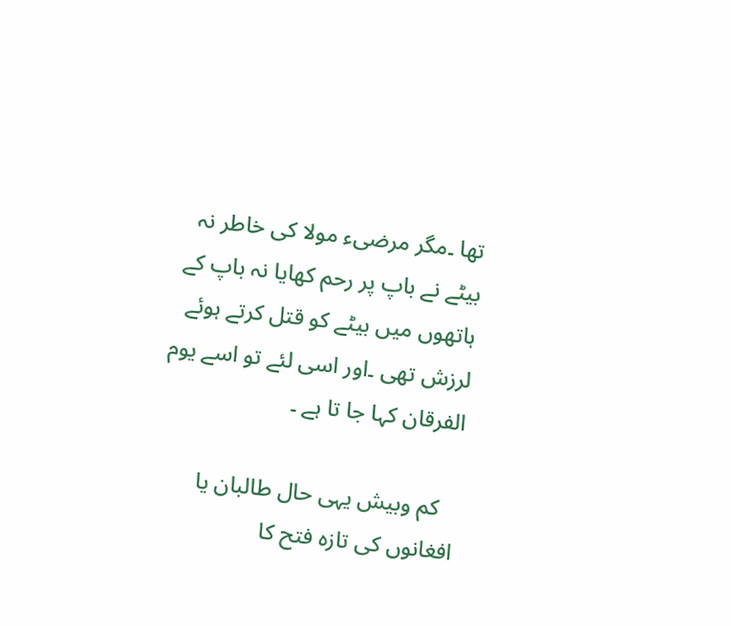تھا ۔مگر مرضیء مولا کی خاطر نہ بیٹے نے باپ پر رحم کھایا نہ باپ کے ہاتھوں میں بیٹے کو قتل کرتے ہوئے لرزش تھی ۔اور اسی لئے تو اسے یوم الفرقان کہا جا تا ہے ۔

   کم وبیش یہی حال طالبان یا افغانوں کی تازہ فتح کا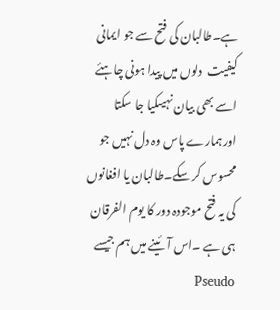ہے۔طالبان کی فتح سے جو ایمانی کیفیت  دلوں میں پیدا ہونی چاہئے اسے بھی بیان نہیںکیا جا سکتا اورہمارے پاس وہ دل نہیں جو محسوس کر سکے۔طالبان یا افغانوں کی یہ فتح موجودہ دور کا یوم الفرقان ہی ہے ۔اس آئینے میں ہم جیسے Pseudo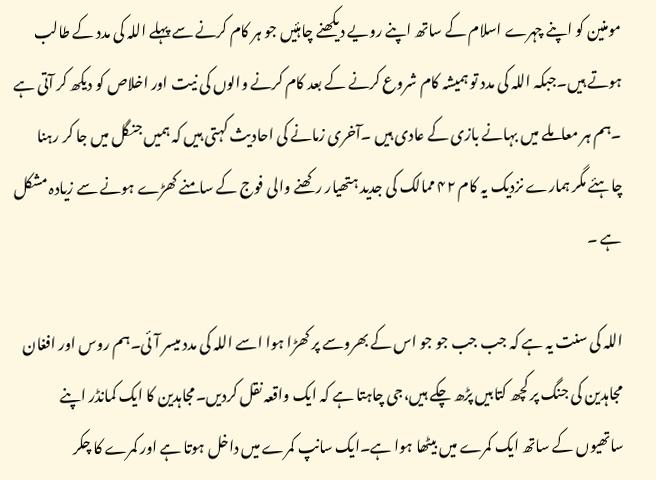مومنین کو اپنے چہرے اسلام کے ساتھ اپنے رویے دیکھنے چاہئیں جو ہر کام کرنے سے پہلے اللہ کی مدد کے طالب ہوتے ہیں۔جبکہ اللہ کی مدد تو ہمیشہ کام شروع کرنے کے بعد کام کرنے والوں کی نیت اور اخلاص کو دیکھ کر آتی ہے ۔ہم ہر معاملے میں بہانے بازی کے عادی ہیں ۔آخری زمانے کی احادیث کہتی ہیں کہ ہمیں جنگل میں جا کر رہنا چاہئے مگر ہمارے نزدیک یہ کام ۴۲ ممالک کی جدید ہتھیار رکھنے والی فوج کے سامنے کھڑے ہونے سے زیادہ مشکل ہے ۔

اللہ کی سنت یہ ہے کہ جب جب جو جو اس کے بھروسے پر کھڑا ہوا اسے اللہ کی مدد میسر آئی۔ہم روس اور افغان مجاہدین کی جنگ پر کچھ کتابیں پڑھ چکے ہیں،جی چاہتا ہے کہ ایک واقعہ نقل کردیں۔مجاہدین کا ایک کمانڈر اپنے ساتھیوں کے ساتھ ایک کمرے میں بیٹھا ہوا ہے۔ایک سانپ کمرے میں داخل ہوتا ہے اور کمرے کا چکر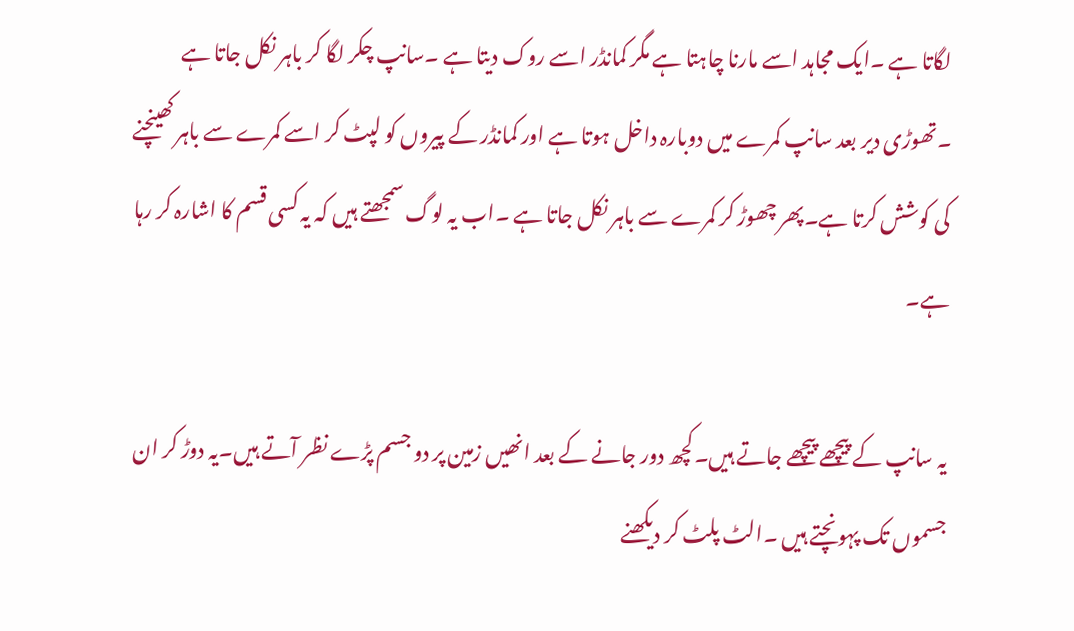لگاتا ہے ۔ایک مجاہد اسے مارنا چاہتا ہے مگر کمانڈر اسے روک دیتا ہے ۔سانپ چکر لگا کر باہر نکل جاتا ہے ۔تھوڑی دیر بعد سانپ کمرے میں دوبارہ داخل ہوتا ہے اور کمانڈر کے پیروں کو لپٹ کر اسے کمرے سے باہر کھینچنے کی کوشش کرتا ہے۔پھر چھوڑ کر کمرے سے باہر نکل جاتا ہے ۔اب یہ لوگ سمجھتے ہیں کہ یہ کسی قسم کا اشارہ کر رہا ہے۔

یہ سانپ کے پیچھے پیچھے جاتے ہیں۔کچھ دور جانے کے بعد انھیں زمین پر دو جسم پڑے نظر آتے ہیں۔یہ دوڑ کر ان جسموں تک پہونچتے ہیں ۔الٹ پلٹ کر دیکھنے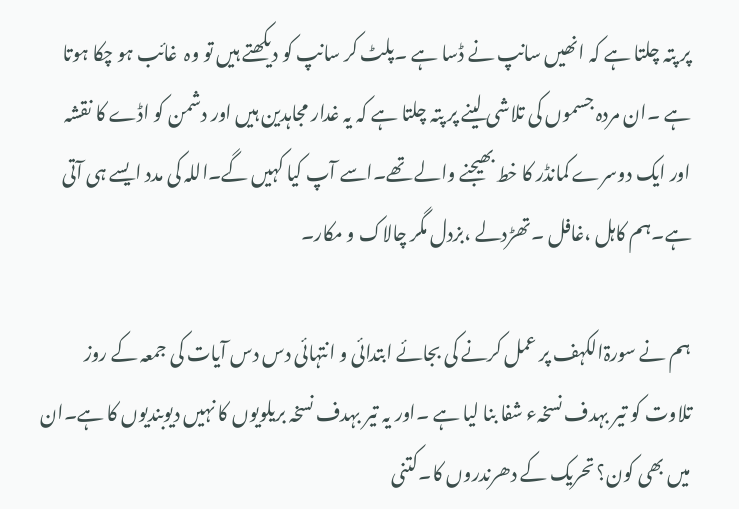پر پتہ چلتا ہے کہ انھیں سانپ نے ڈسا ہے ۔پلٹ کر سانپ کو دیکھتے ہیں تو وہ  غائب ہو چکا ہوتا ہے ۔ان مردہ جسموں کی تلاشی لینے پر پتہ چلتا ہے کہ یہ غدار مجاہدین ہیں اور دشمن کو اڈے کا نقشہ اور ایک دوسرے کمانڈر کا خط بھیجنے والے تھے۔اسے آپ کیا کہیں گے۔اللہ کی مدد ایسے ہی آتی ہے۔ہم کاہل ،غافل ۔تھڑدلے ،بزدل مگر چالاک و مکار۔

ہم نے سورۃالکہف پر عمل کرنے کی بجائے ابتدائی و انتہائی دس دس آیات کی جمعہ کے روز تلاوت کو تیر بہدف نسخہء شفا بنا لیا ہے ۔اور یہ تیر بہدف نسخہ بریلویوں کا نہیں دیوبندیوں کا ہے۔ان میں بھی کون؟ تحریک کے دھرندروں کا۔کتنی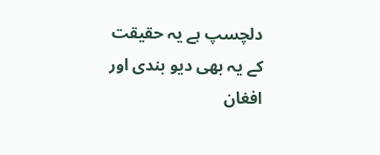دلچسپ ہے یہ حقیقت کے یہ بھی دیو بندی اور افغان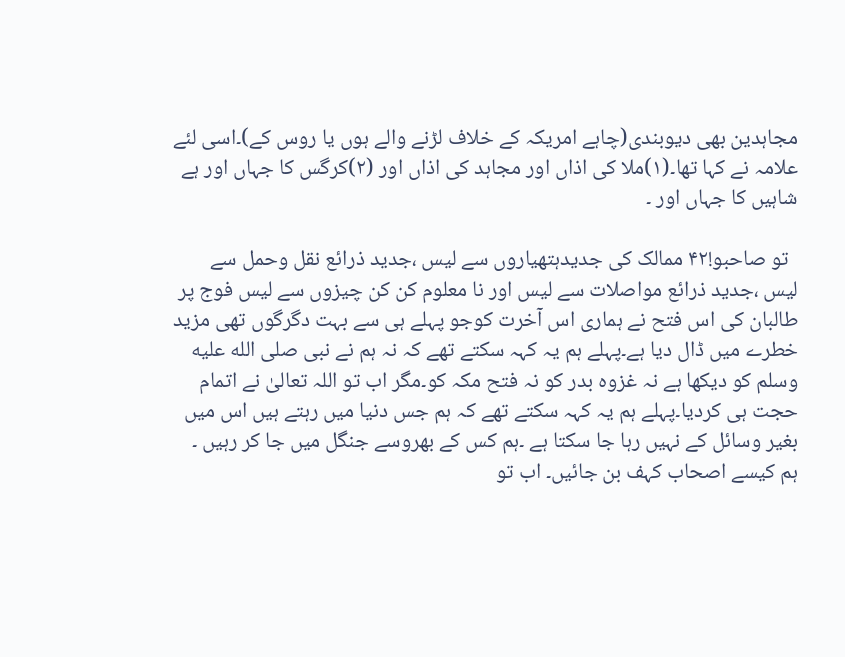مجاہدین بھی دیوبندی(چاہے امریکہ کے خلاف لڑنے والے ہوں یا روس کے)۔اسی لئے علامہ نے کہا تھا۔(۱)ملا کی اذاں اور مجاہد کی اذاں اور (۲)کرگس کا جہاں اور ہے شاہیں کا جہاں اور ۔

  تو صاحبو!۴۲ ممالک کی جدیدہتھیاروں سے لیس ،جدید ذرائع نقل وحمل سے لیس ،جدید ذرائع مواصلات سے لیس اور نا معلوم کن کن چیزوں سے لیس فوج پر طالبان کی اس فتح نے ہماری اس آخرت کوجو پہلے ہی سے بہت دگرگوں تھی مزید خطرے میں ڈال دیا ہے۔پہلے ہم یہ کہہ سکتے تھے کہ نہ ہم نے نبی صلى الله عليه وسلم کو دیکھا ہے نہ غزوہ بدر کو نہ فتح مکہ کو۔مگر اب تو اللہ تعالیٰ نے اتمام حجت ہی کردیا۔پہلے ہم یہ کہہ سکتے تھے کہ ہم جس دنیا میں رہتے ہیں اس میں بغیر وسائل کے نہیں رہا جا سکتا ہے ۔ہم کس کے بھروسے جنگل میں جا کر رہیں ۔ ہم کیسے اصحاب کہف بن جائیں۔ اب تو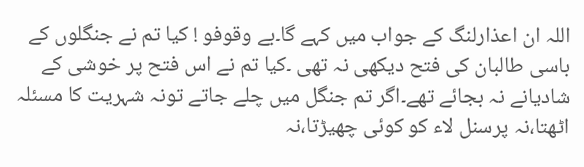اللہ ان اعذارلنگ کے جواب میں کہے گا۔بے وقوفو ! کیا تم نے جنگلوں کے باسی طالبان کی فتح دیکھی نہ تھی ۔کیا تم نے اس فتح پر خوشی کے شادیانے نہ بجائے تھے۔اگر تم جنگل میں چلے جاتے تونہ شہریت کا مسئلہ اٹھتا،نہ پرسنل لاء کو کوئی چھیڑتا،نہ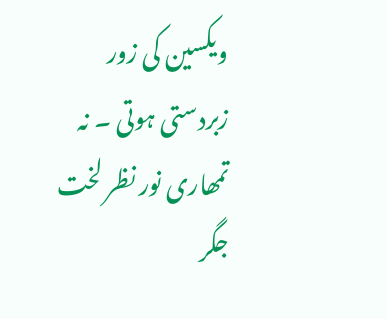ویکسین کی زور زبردستی ہوتی ۔ نہ تمھاری نور نظر لخت جگر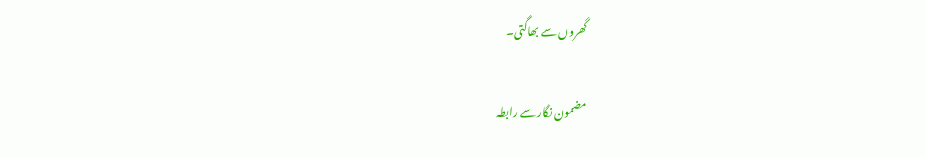گھروں سے بھاگتی۔

مضمون نگار سے رابطہ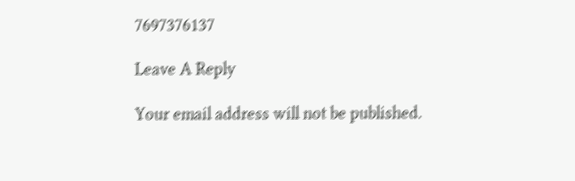7697376137

Leave A Reply

Your email address will not be published.